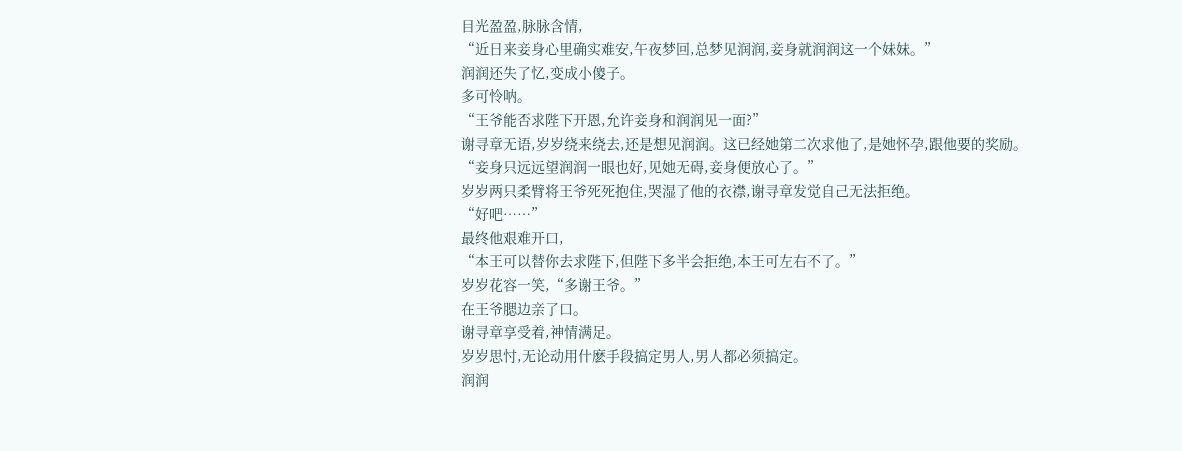目光盈盈,脉脉含情,
“近日来妾身心里确实难安,午夜梦回,总梦见润润,妾身就润润这一个妹妹。”
润润还失了忆,变成小傻子。
多可怜呐。
“王爷能否求陛下开恩,允许妾身和润润见一面?”
谢寻章无语,岁岁绕来绕去,还是想见润润。这已经她第二次求他了,是她怀孕,跟他要的奖励。
“妾身只远远望润润一眼也好,见她无碍,妾身便放心了。”
岁岁两只柔臂将王爷死死抱住,哭湿了他的衣襟,谢寻章发觉自己无法拒绝。
“好吧……”
最终他艰难开口,
“本王可以替你去求陛下,但陛下多半会拒绝,本王可左右不了。”
岁岁花容一笑,“多谢王爷。”
在王爷腮边亲了口。
谢寻章享受着,神情满足。
岁岁思忖,无论动用什麽手段搞定男人,男人都必须搞定。
润润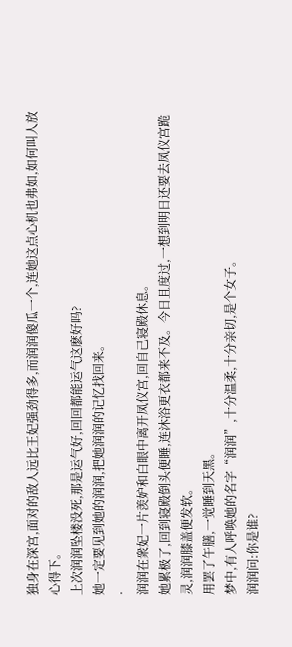独身在深宫,面对的敌人远比王妃强劲得多,而润润傻瓜一个,连她这点心机也弗如,如何叫人放心得下。
上次润润坠楼没死,那是运气好,回回都能运气这麽好吗?
她一定要见到她的润润,把她润润的记忆找回来。
·
润润在衆妃一片羡妒和白眼中离开凤仪宫,回自己寝殿休息。
她累极了,回到寝殿倒头便睡,连沐浴更衣都来不及。今日且度过,一想到明日还要去凤仪宫跪灵,润润膝盖便发软。
用罢了午膳,一觉睡到天黑。
梦中,有人呼唤她的名字“润润”,十分温柔,十分亲切,是个女子。
润润问:你是谁?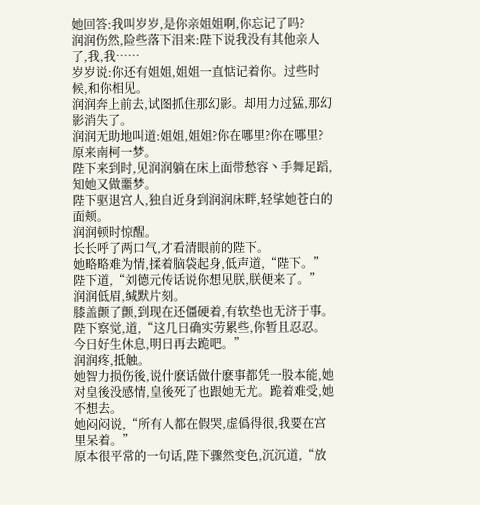她回答:我叫岁岁,是你亲姐姐啊,你忘记了吗?
润润伤然,险些落下泪来:陛下说我没有其他亲人了,我,我……
岁岁说:你还有姐姐,姐姐一直惦记着你。过些时候,和你相见。
润润奔上前去,试图抓住那幻影。却用力过猛,那幻影消失了。
润润无助地叫道:姐姐,姐姐?你在哪里?你在哪里?
原来南柯一梦。
陛下来到时,见润润躺在床上面带愁容丶手舞足蹈,知她又做噩梦。
陛下驱退宫人,独自近身到润润床畔,轻挲她苍白的面颊。
润润顿时惊醒。
长长呼了两口气,才看清眼前的陛下。
她略略难为情,揉着脑袋起身,低声道,“陛下。”
陛下道,“刘德元传话说你想见朕,朕便来了。”
润润低眉,缄默片刻。
膝盖颤了颤,到现在还僵硬着,有软垫也无济于事。
陛下察觉,道,“这几日确实劳累些,你暂且忍忍。今日好生休息,明日再去跪吧。”
润润疼,抵触。
她智力损伤後,说什麽话做什麽事都凭一股本能,她对皇後没感情,皇後死了也跟她无尤。跪着难受,她不想去。
她闷闷说,“所有人都在假哭,虚僞得很,我要在宫里呆着。”
原本很平常的一句话,陛下骤然变色,沉沉道,“放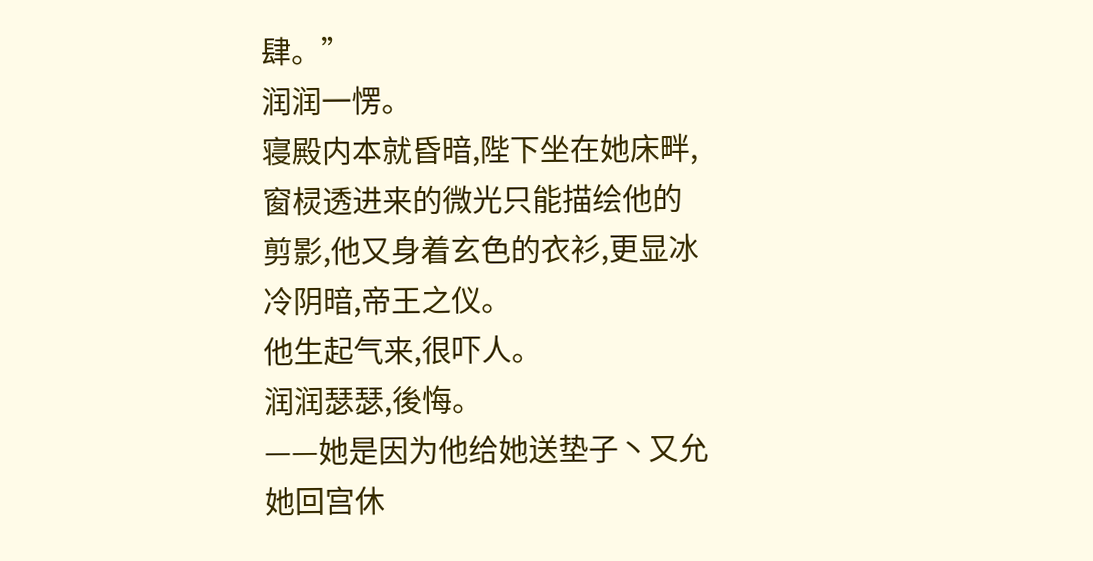肆。”
润润一愣。
寝殿内本就昏暗,陛下坐在她床畔,窗棂透进来的微光只能描绘他的剪影,他又身着玄色的衣衫,更显冰冷阴暗,帝王之仪。
他生起气来,很吓人。
润润瑟瑟,後悔。
——她是因为他给她送垫子丶又允她回宫休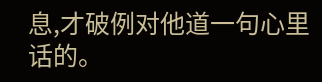息,才破例对他道一句心里话的。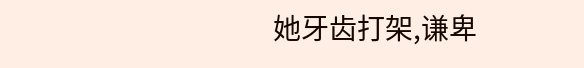她牙齿打架,谦卑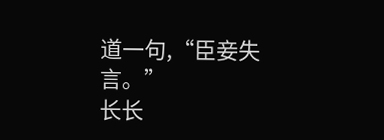道一句,“臣妾失言。”
长长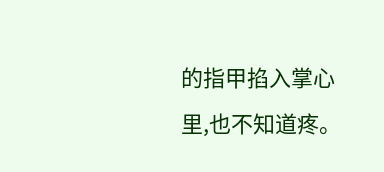的指甲掐入掌心里,也不知道疼。